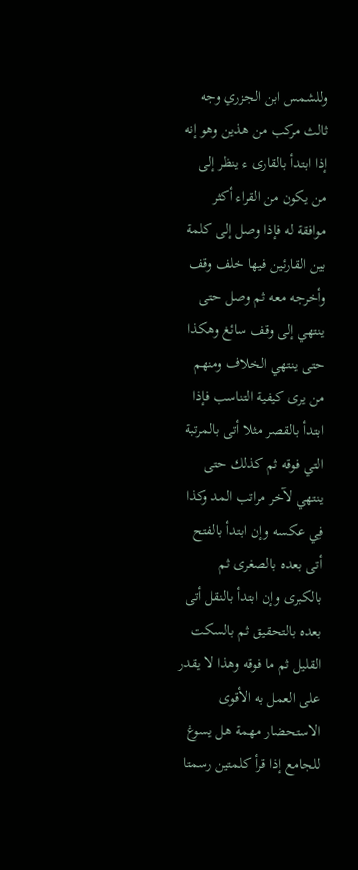وللشمس ابن الجزري وجه ثالث مركب من هذين وهو إنه إذا ابتدأ بالقارى ء ينظر إلى من يكون من القراء أكثر موافقة له فإذا وصل إلى كلمة بين القارئين فيها خلف وقف وأخرجه معه ثم وصل حتى ينتهي إلى وقف سائغ وهكذا حتى ينتهي الخلاف ومنهم من يرى كيفية التناسب فإذا ابتدأ بالقصر مثلا أتى بالمرتبة التي فوقه ثم كذلك حتى ينتهي لآخر مراتب المد وكذا فِي عكسه وإن ابتدأ بالفتح أتى بعده بالصغرى ثم بالكبرى وإن ابتدأ بالنقل أتى بعده بالتحقيق ثم بالسكت القليل ثم ما فوقه وهذا لا يقدر على العمل به الأقوى الاستحضار مهمة هل يسوغ للجامع إذا قرأ كلمتين رسمتا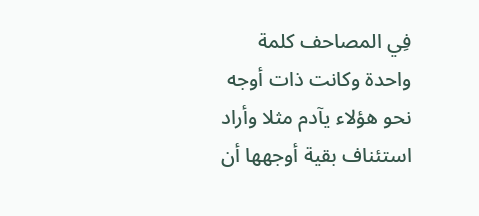فِي المصاحف كلمة واحدة وكانت ذات أوجه نحو هؤلاء يآدم مثلا وأراد استئناف بقية أوجهها أن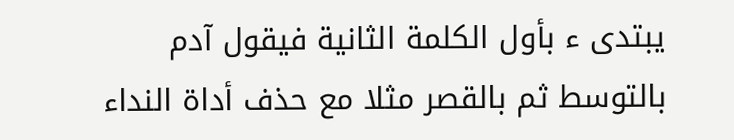يبتدى ء بأول الكلمة الثانية فيقول آدم بالتوسط ثم بالقصر مثلا مع حذف أداة النداء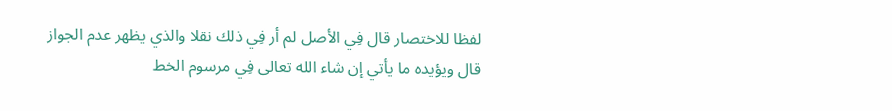لفظا للاختصار قال فِي الأصل لم أر فِي ذلك نقلا والذي يظهر عدم الجواز
قال ويؤيده ما يأتي إن شاء الله تعالى فِي مرسوم الخط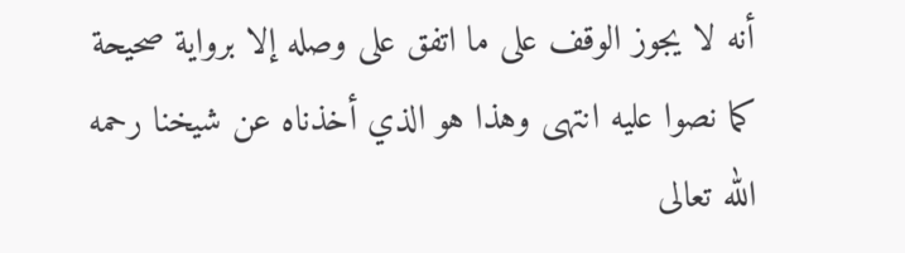أنه لا يجوز الوقف على ما اتفق على وصله إلا برواية صحيحة كما نصوا عليه انتهى وهذا هو الذي أخذناه عن شيخنا رحمه الله تعالى